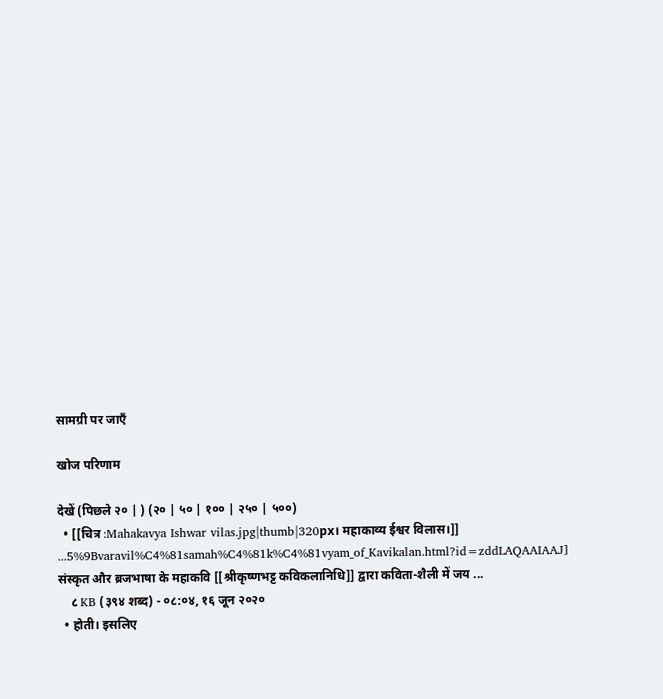सामग्री पर जाएँ

खोज परिणाम

देखें (पिछले २० | ) (२० | ५० | १०० | २५० | ५००)
  • [[चित्र :Mahakavya Ishwar vilas.jpg|thumb|320px। महाकाव्य ईश्वर विलास।]] ...5%9Bvaravil%C4%81samah%C4%81k%C4%81vyam_of_Kavikalan.html?id=zddLAQAAIAAJ] संस्कृत और ब्रजभाषा के महाकवि [[श्रीकृष्णभट्ट कविकलानिधि]] द्वारा कविता-शैली में जय ...
    ८ KB (३९४ शब्द) - ०८:०४, १६ जून २०२०
  • होती। इसलिए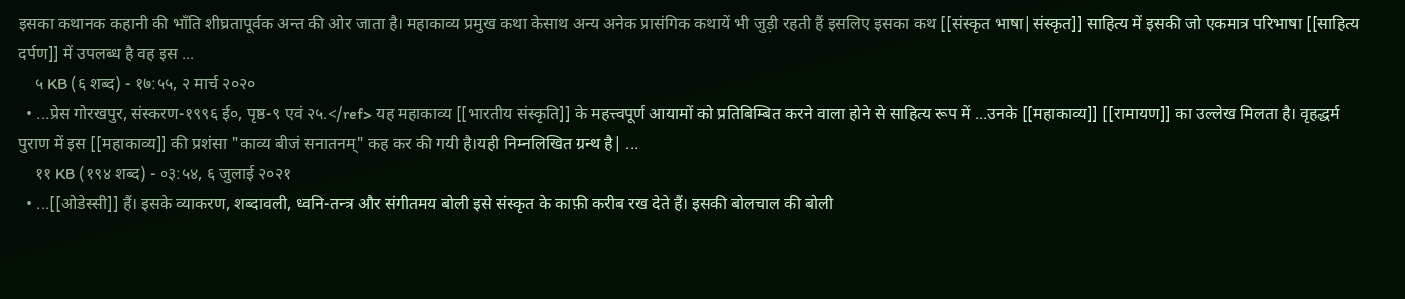इसका कथानक कहानी की भाँति शीघ्रतापूर्वक अन्त की ओर जाता है। महाकाव्य प्रमुख कथा केसाथ अन्य अनेक प्रासंगिक कथायें भी जुड़ी रहती हैं इसलिए इसका कथ [[संस्कृत भाषा|संस्कृत]] साहित्य में इसकी जो एकमात्र परिभाषा [[साहित्य दर्पण]] में उपलब्ध है वह इस ...
    ५ KB (६ शब्द) - १७:५५, २ मार्च २०२०
  • ...प्रेस गोरखपुर, संस्करण-१९९६ ई०, पृष्ठ-९ एवं २५.</ref> यह महाकाव्य [[भारतीय संस्कृति]] के महत्त्वपूर्ण आयामों को प्रतिबिम्बित करने वाला होने से साहित्य रूप में ...उनके [[महाकाव्य]] [[रामायण]] का उल्लेख मिलता है। वृहद्धर्म पुराण में इस [[महाकाव्य]] की प्रशंसा "काव्य बीजं सनातनम्" कह कर की गयी है।यही निम्नलिखित ग्रन्थ है| ...
    ११ KB (१९४ शब्द) - ०३:५४, ६ जुलाई २०२१
  • ...[[ओडेस्सी]] हैं। इसके व्याकरण, शब्दावली, ध्वनि-तन्त्र और संगीतमय बोली इसे संस्कृत के काफ़ी करीब रख देते हैं। इसकी बोलचाल की बोली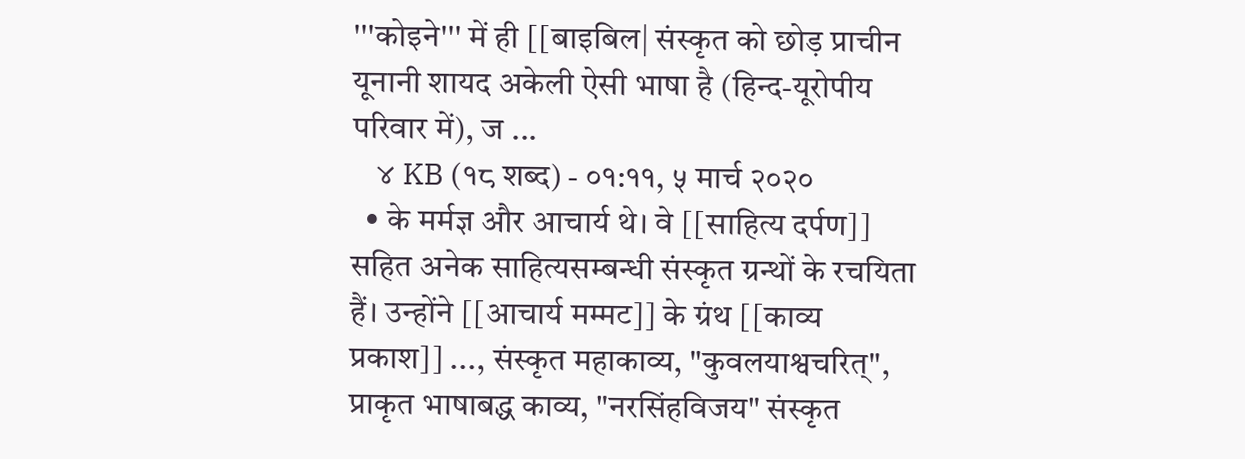'''कोइने''' में ही [[बाइबिल| संस्कृत को छोड़ प्राचीन यूनानी शायद अकेली ऐसी भाषा है (हिन्द-यूरोपीय परिवार में), ज ...
    ४ KB (१८ शब्द) - ०१:११, ५ मार्च २०२०
  • के मर्मज्ञ और आचार्य थे। वे [[साहित्य दर्पण]] सहित अनेक साहित्यसम्बन्धी संस्कृत ग्रन्थों के रचयिता हैं। उन्होंने [[आचार्य मम्मट]] के ग्रंथ [[काव्य प्रकाश]] ..., संस्कृत महाकाव्य, "कुवलयाश्वचरित्", प्राकृत भाषाबद्ध काव्य, "नरसिंहविजय" संस्कृत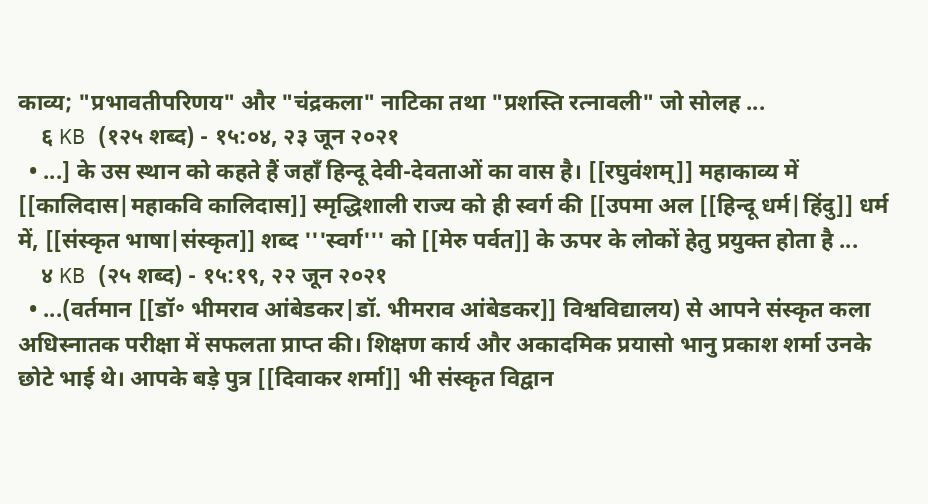काव्य; "प्रभावतीपरिणय" और "चंद्रकला" नाटिका तथा "प्रशस्ति रत्नावली" जो सोलह ...
    ६ KB (१२५ शब्द) - १५:०४, २३ जून २०२१
  • ...] के उस स्थान को कहते हैं जहाँ हिन्दू देवी-देवताओं का वास है। [[रघुवंशम्]] महाकाव्य में [[कालिदास|महाकवि कालिदास]] स्मृद्धिशाली राज्य को ही स्वर्ग की [[उपमा अल [[हिन्दू धर्म|हिंदु]] धर्म में, [[संस्कृत भाषा|संस्कृत]] शब्द '''स्वर्ग''' को [[मेरु पर्वत]] के ऊपर के लोकों हेतु प्रयुक्त होता है ...
    ४ KB (२५ शब्द) - १५:१९, २२ जून २०२१
  • ...(वर्तमान [[डॉ॰ भीमराव आंबेडकर|डॉ. भीमराव आंबेडकर]] विश्वविद्यालय) से आपने संस्कृत कला अधिस्नातक परीक्षा में सफलता प्राप्त की। शिक्षण कार्य और अकादमिक प्रयासो भानु प्रकाश शर्मा उनके छोटे भाई थे। आपके बड़े पुत्र [[दिवाकर शर्मा]] भी संस्कृत विद्वान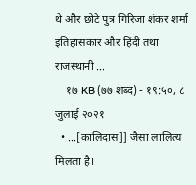थे और छोटे पुत्र गिरिजा शंकर शर्मा इतिहासकार और हिंदी तथा राजस्थानी ...
    १७ KB (७७ शब्द) - १९:५०, ८ जुलाई २०२१
  • ...[कालिदास]] जैसा लालित्य मिलता है।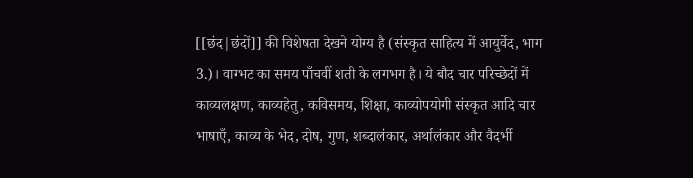[[छंद|छंदों]] की विशेषता देखने योग्य है (संस्कृत साहित्य में आयुर्वेद, भाग 3.)। वाग्भट का समय पाँचवीं शती के लगभग है। ये बौद चार परिच्छेदों में काव्यलक्षण, काव्यहेतु, कविसमय, शिक्षा, काव्योपयोगी संस्कृत आदि चार भाषाएँ, काव्य के भेद, दोष, गुण, शब्दालंकार, अर्थालंकार और वैदर्भी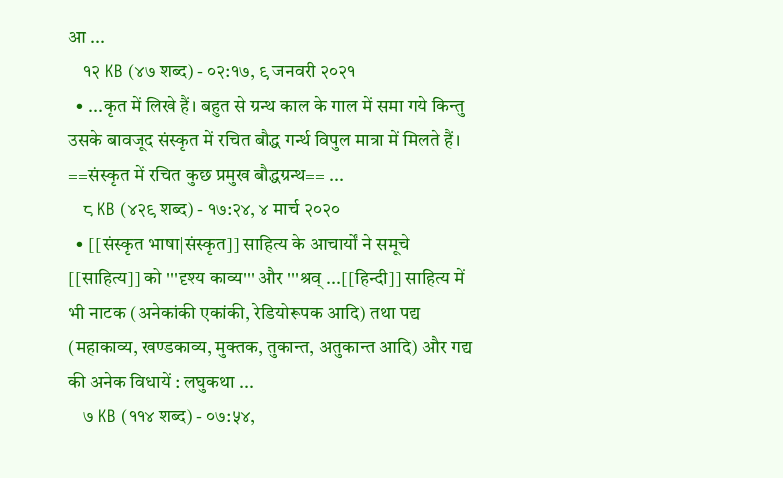आ ...
    १२ KB (४७ शब्द) - ०२:१७, ९ जनवरी २०२१
  • ...कृत में लिखे हैं। बहुत से ग्रन्थ काल के गाल में समा गये किन्तु उसके बावजूद संस्कृत में रचित बौद्ध गर्न्थ विपुल मात्रा में मिलते हैं। ==संस्कृत में रचित कुछ प्रमुख बौद्धग्रन्थ== ...
    ८ KB (४२९ शब्द) - १७:२४, ४ मार्च २०२०
  • [[संस्कृत भाषा|संस्कृत]] साहित्य के आचार्यों ने समूचे [[साहित्य]] को '''दृश्य काव्य''' और '''श्रव् ...[[हिन्दी]] साहित्य में भी नाटक (अनेकांकी एकांकी, रेडियोरूपक आदि) तथा पद्य (महाकाव्य, खण्डकाव्य, मुक्तक, तुकान्त, अतुकान्त आदि) और गद्य की अनेक विधायें : लघुकथा ...
    ७ KB (११४ शब्द) - ०७:५४,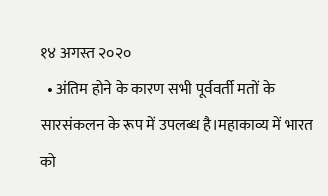१४ अगस्त २०२०
  • अंतिम होने के कारण सभी पूर्ववर्ती मतों के सारसंकलन के रूप में उपलब्ध है।महाकाव्य में भारत को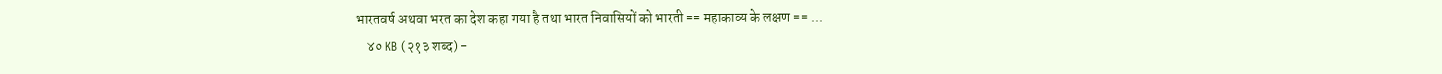भारतवर्ष अथवा भरत का देश कहा गया है तथा भारत निवासियों को भारती == महाकाव्य के लक्षण == ...
    ४० KB (२१३ शब्द) -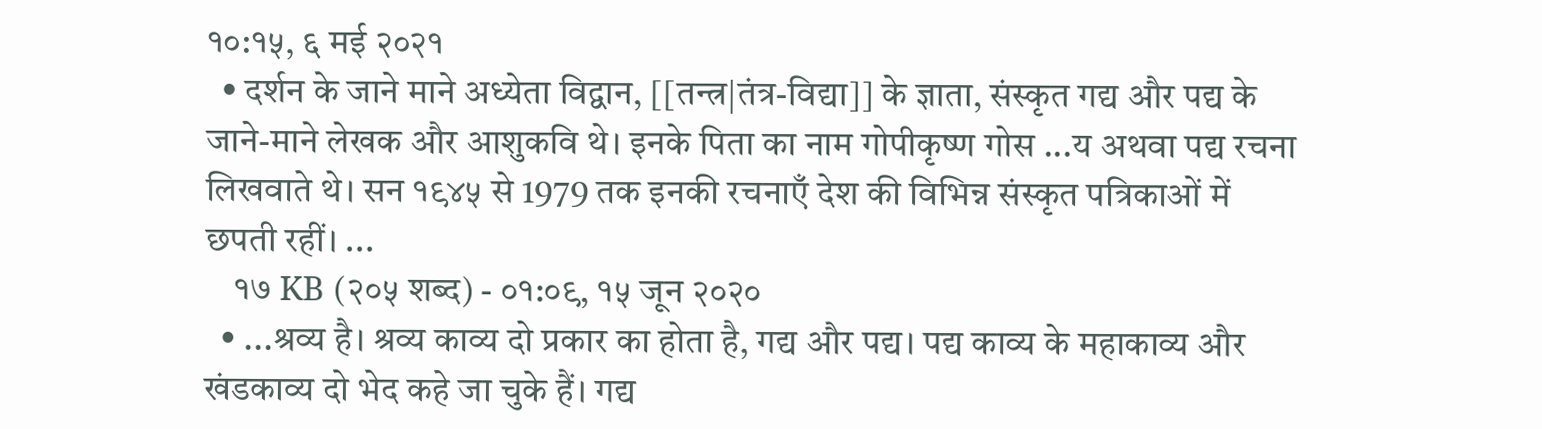१०:१५, ६ मई २०२१
  • दर्शन के जाने माने अध्येता विद्वान, [[तन्त्र|तंत्र-विद्या]] के ज्ञाता, संस्कृत गद्य और पद्य के जाने-माने लेखक और आशुकवि थे। इनके पिता का नाम गोपीकृष्ण गोस ...य अथवा पद्य रचना लिखवाते थे। सन १९४५ से 1979 तक इनकी रचनाएँ देश की विभिन्न संस्कृत पत्रिकाओं में छपती रहीं। ...
    १७ KB (२०५ शब्द) - ०१:०९, १५ जून २०२०
  • ...श्रव्य है। श्रव्य काव्य दो प्रकार का होता है, गद्य और पद्य। पद्य काव्य के महाकाव्य और खंडकाव्य दो भेद कहे जा चुके हैं। गद्य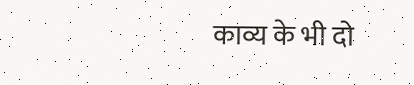काव्य के भी दो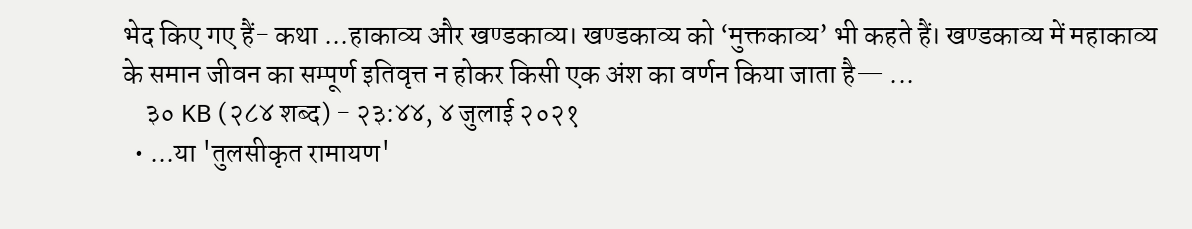भेद किए गए हैं- कथा ...हाकाव्य और खण्डकाव्य। खण्डकाव्य को ‘मुक्तकाव्य’ भी कहते हैं। खण्डकाव्य में महाकाव्य के समान जीवन का सम्पूर्ण इतिवृत्त न होकर किसी एक अंश का वर्णन किया जाता है— ...
    ३० KB (२८४ शब्द) - २३:४४, ४ जुलाई २०२१
  • ...या 'तुलसीकृत रामायण'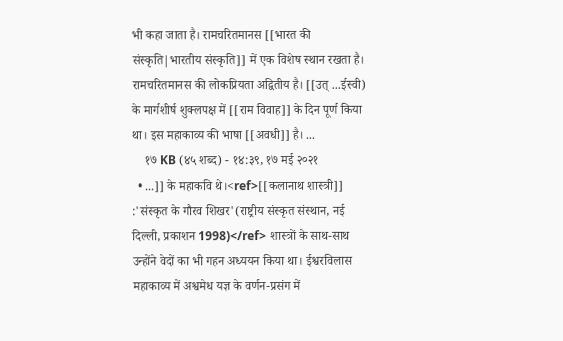भी कहा जाता है। रामचरितमानस [[भारत की संस्कृति|भारतीय संस्कृति]] में एक विशेष स्थान रखता है। रामचरितमानस की लोकप्रियता अद्वितीय है। [[उत् ...ईस्वी) के मार्गशीर्ष शुक्लपक्ष में [[राम विवाह]] के दिन पूर्ण किया था। इस महाकाव्य की भाषा [[अवधी]] है। ...
    १७ KB (४५ शब्द) - १४:३९, १७ मई २०२१
  • ...]] के महाकवि थे।<ref>[[कलानाथ शास्त्री]] :'संस्कृत के गौरव शिखर'(राष्ट्रीय संस्कृत संस्थान, नई दिल्ली, प्रकाशन 1998)</ref> शास्त्रों के साथ-साथ उन्होंने वेदों का भी गहन अध्ययन किया था। ईश्वरविलास महाकाव्य में अश्वमेध यज्ञ के वर्णन-प्रसंग में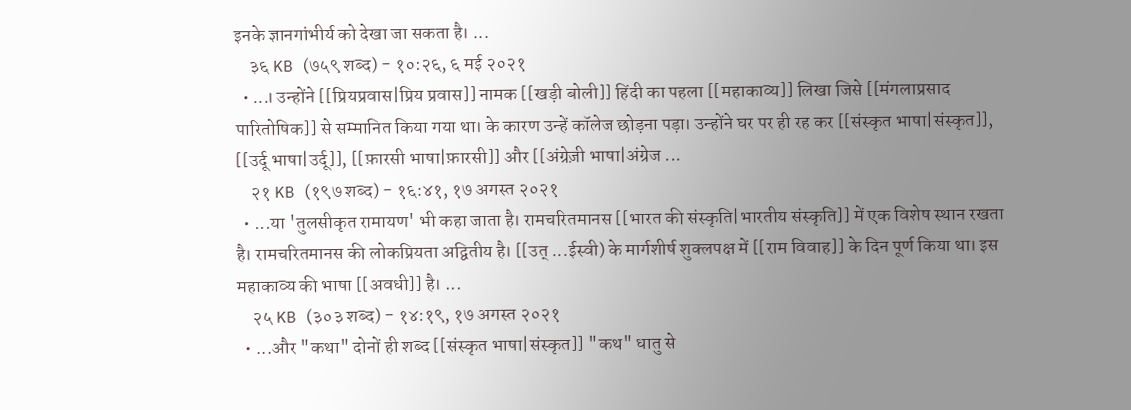इनके ज्ञानगांभीर्य को देखा जा सकता है। ...
    ३६ KB (७५९ शब्द) - १०:२६, ६ मई २०२१
  • ...। उन्होंने [[प्रियप्रवास|प्रिय प्रवास]] नामक [[खड़ी बोली]] हिंदी का पहला [[महाकाव्य]] लिखा जिसे [[मंगलाप्रसाद पारितोषिक]] से सम्मानित किया गया था। के कारण उन्हें कॉलेज छोड़ना पड़ा। उन्होंने घर पर ही रह कर [[संस्कृत भाषा|संस्कृत]], [[उर्दू भाषा|उर्दू]], [[फ़ारसी भाषा|फ़ारसी]] और [[अंग्रेज़ी भाषा|अंग्रेज ...
    २१ KB (१९७ शब्द) - १६:४१, १७ अगस्त २०२१
  • ...या 'तुलसीकृत रामायण' भी कहा जाता है। रामचरितमानस [[भारत की संस्कृति|भारतीय संस्कृति]] में एक विशेष स्थान रखता है। रामचरितमानस की लोकप्रियता अद्वितीय है। [[उत् ...ईस्वी) के मार्गशीर्ष शुक्लपक्ष में [[राम विवाह]] के दिन पूर्ण किया था। इस महाकाव्य की भाषा [[अवधी]] है। ...
    २५ KB (३०३ शब्द) - १४:१९, १७ अगस्त २०२१
  • ...और "कथा" दोनों ही शब्द [[संस्कृत भाषा|संस्कृत]] "कथ" धातु से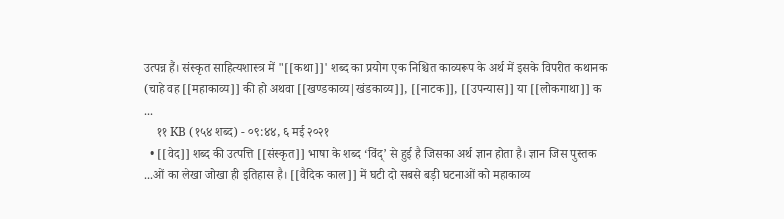उत्पन्न हैं। संस्कृत साहित्यशास्त्र में "[[कथा]]' शब्द का प्रयोग एक निश्चित काव्यरूप के अर्थ में इसके विपरीत कथानक (चाहे वह [[महाकाव्य]] की हो अथवा [[खण्डकाव्य|खंडकाव्य]], [[नाटक]], [[उपन्यास]] या [[लोकगाथा]] क ...
    ११ KB (१५४ शब्द) - ०९:४४, ६ मई २०२१
  • [[वेद]] शब्द की उत्पत्ति [[संस्कृत]] भाषा के शब्द ‘विंद्’ से हुई है जिसका अर्थ ज्ञान होता है। ज्ञान जिस पुस्तक ...ओं का लेखा जोखा ही इतिहास है। [[वैदिक काल]] में घटी दो सबसे बड़ी घटनाओं को महाकाव्य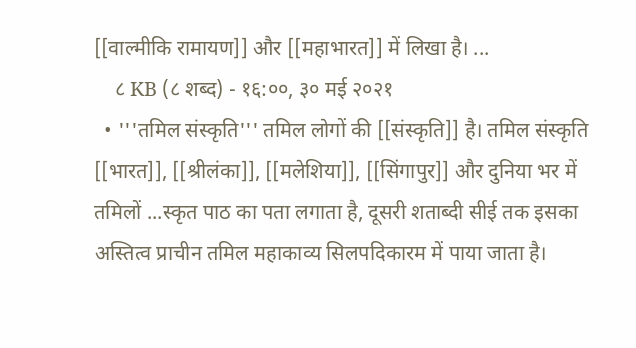[[वाल्मीकि रामायण]] और [[महाभारत]] में लिखा है। ...
    ८ KB (८ शब्द) - १६:००, ३० मई २०२१
  • '''तमिल संस्कृति''' तमिल लोगों की [[संस्कृति]] है। तमिल संस्कृति [[भारत]], [[श्रीलंका]], [[मलेशिया]], [[सिंगापुर]] और दुनिया भर में तमिलों ...स्कृत पाठ का पता लगाता है, दूसरी शताब्दी सीई तक इसका अस्तित्व प्राचीन तमिल महाकाव्य सिलपदिकारम में पाया जाता है।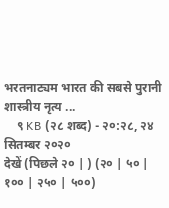भरतनाट्यम भारत की सबसे पुरानी शास्त्रीय नृत्य ...
    ९ KB (२८ शब्द) - २०:२८, २४ सितम्बर २०२०
देखें (पिछले २० | ) (२० | ५० | १०० | २५० | ५००)